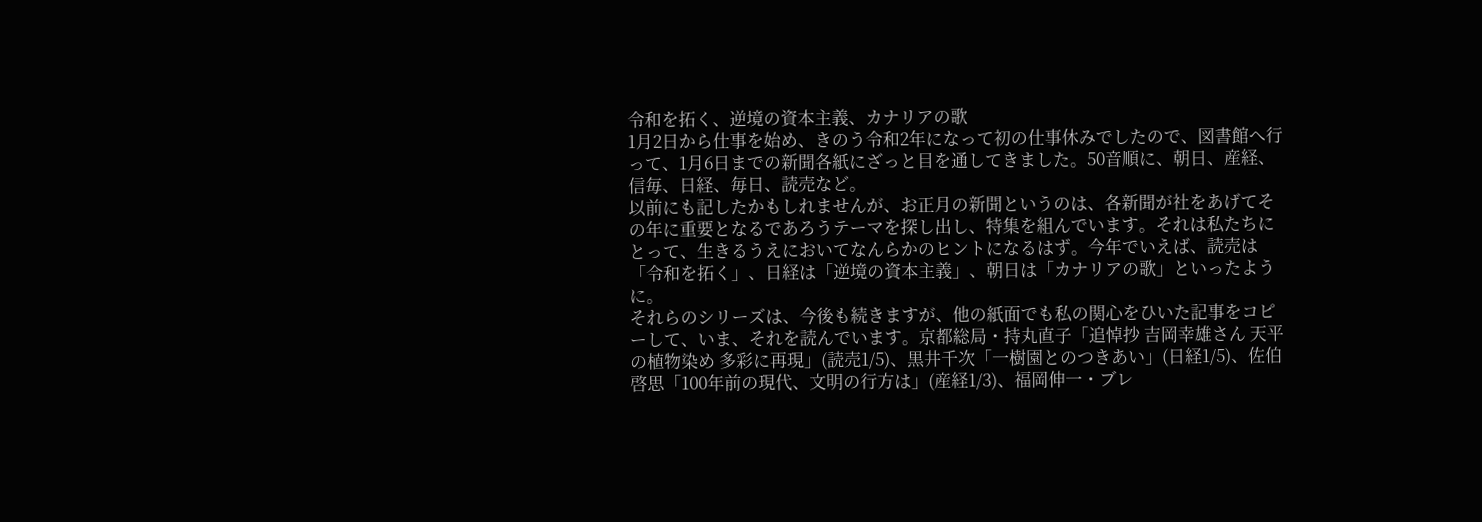令和を拓く、逆境の資本主義、カナリアの歌
1月2日から仕事を始め、きのう令和2年になって初の仕事休みでしたので、図書館へ行って、1月6日までの新聞各紙にざっと目を通してきました。50音順に、朝日、産経、信毎、日経、毎日、読売など。
以前にも記したかもしれませんが、お正月の新聞というのは、各新聞が社をあげてその年に重要となるであろうテーマを探し出し、特集を組んでいます。それは私たちにとって、生きるうえにおいてなんらかのヒントになるはず。今年でいえば、読売は「令和を拓く」、日経は「逆境の資本主義」、朝日は「カナリアの歌」といったように。
それらのシリーズは、今後も続きますが、他の紙面でも私の関心をひいた記事をコピーして、いま、それを読んでいます。京都総局・持丸直子「追悼抄 吉岡幸雄さん 天平の植物染め 多彩に再現」(読売1/5)、黒井千次「一樹園とのつきあい」(日経1/5)、佐伯啓思「100年前の現代、文明の行方は」(産経1/3)、福岡伸一・ブレ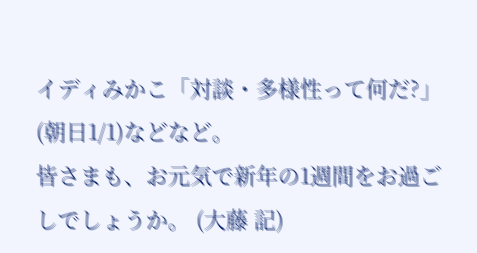イディみかこ「対談・多様性って何だ?」(朝日1/1)などなど。
皆さまも、お元気で新年の1週間をお過ごしでしょうか。 (大藤 記)